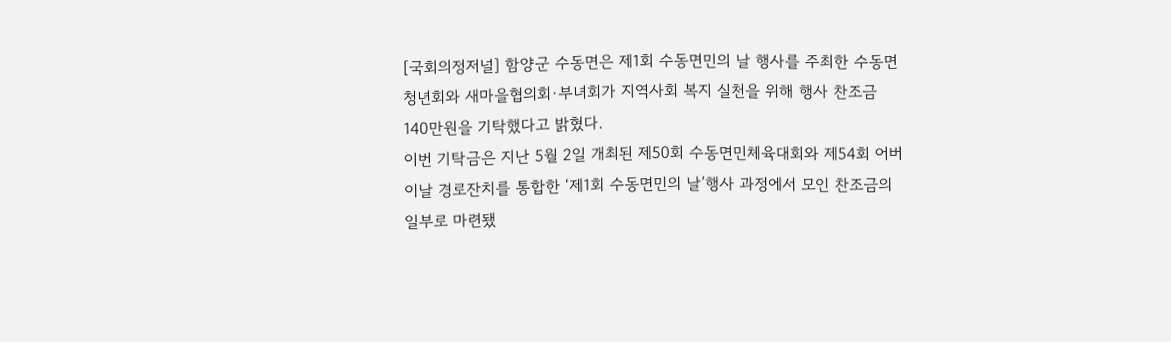[국회의정저널] 함양군 수동면은 제1회 수동면민의 날 행사를 주최한 수동면 청년회와 새마을협의회·부녀회가 지역사회 복지 실천을 위해 행사 찬조금 140만원을 기탁했다고 밝혔다.
이번 기탁금은 지난 5월 2일 개최된 제50회 수동면민체육대회와 제54회 어버이날 경로잔치를 통합한 ‘제1회 수동면민의 날’행사 과정에서 모인 찬조금의 일부로 마련됐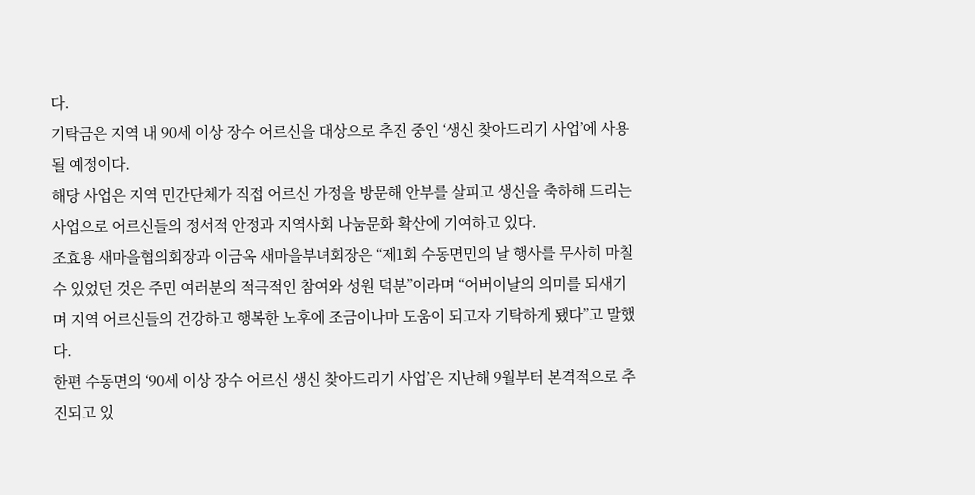다.
기탁금은 지역 내 90세 이상 장수 어르신을 대상으로 추진 중인 ‘생신 찾아드리기 사업’에 사용될 예정이다.
해당 사업은 지역 민간단체가 직접 어르신 가정을 방문해 안부를 살피고 생신을 축하해 드리는 사업으로 어르신들의 정서적 안정과 지역사회 나눔문화 확산에 기여하고 있다.
조효용 새마을협의회장과 이금옥 새마을부녀회장은 “제1회 수동면민의 날 행사를 무사히 마칠 수 있었던 것은 주민 여러분의 적극적인 참여와 성원 덕분”이라며 “어버이날의 의미를 되새기며 지역 어르신들의 건강하고 행복한 노후에 조금이나마 도움이 되고자 기탁하게 됐다”고 말했다.
한편 수동면의 ‘90세 이상 장수 어르신 생신 찾아드리기 사업’은 지난해 9월부터 본격적으로 추진되고 있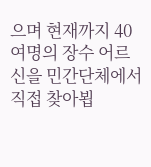으며 현재까지 40여명의 장수 어르신을 민간단체에서 직접 찾아뵙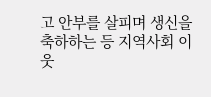고 안부를 살피며 생신을 축하하는 등 지역사회 이웃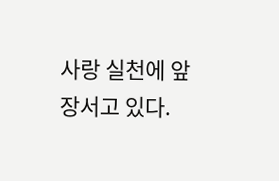사랑 실천에 앞장서고 있다.